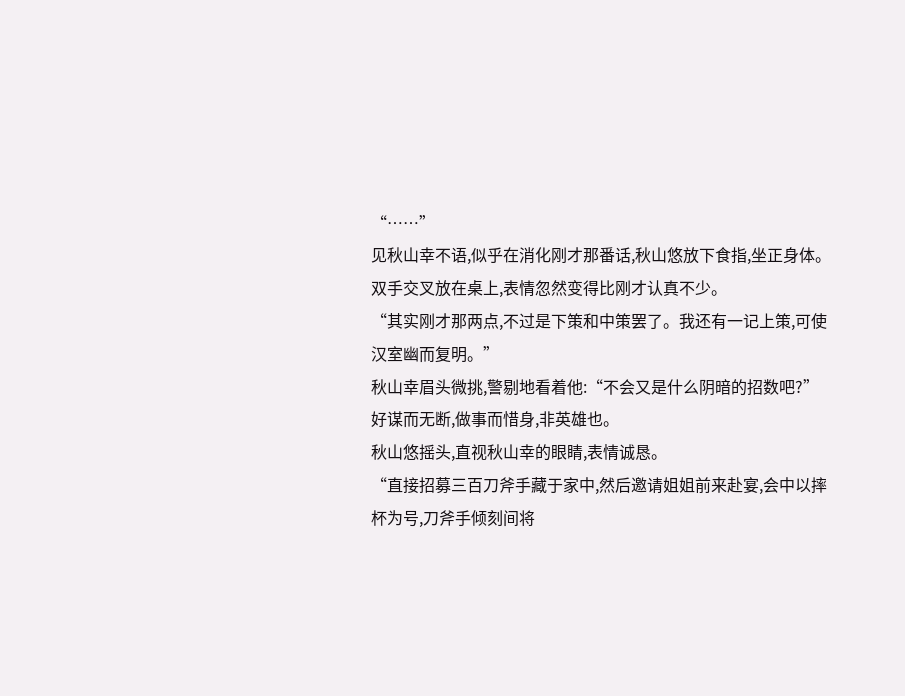“……”
见秋山幸不语,似乎在消化刚才那番话,秋山悠放下食指,坐正身体。
双手交叉放在桌上,表情忽然变得比刚才认真不少。
“其实刚才那两点,不过是下策和中策罢了。我还有一记上策,可使汉室幽而复明。”
秋山幸眉头微挑,警剔地看着他:“不会又是什么阴暗的招数吧?”
好谋而无断,做事而惜身,非英雄也。
秋山悠摇头,直视秋山幸的眼睛,表情诚恳。
“直接招募三百刀斧手藏于家中,然后邀请姐姐前来赴宴,会中以摔杯为号,刀斧手倾刻间将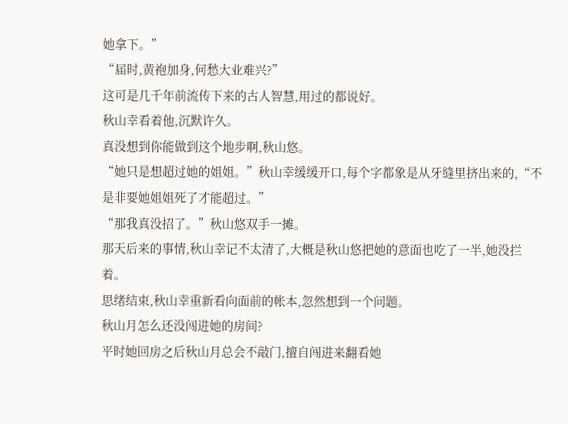她拿下。”
“届时,黄袍加身,何愁大业难兴?”
这可是几千年前流传下来的古人智慧,用过的都说好。
秋山幸看着他,沉默许久。
真没想到你能做到这个地步啊,秋山悠。
“她只是想超过她的姐姐。”秋山幸缓缓开口,每个字都象是从牙缝里挤出来的,“不是非要她姐姐死了才能超过。”
“那我真没招了。”秋山悠双手一摊。
那天后来的事情,秋山幸记不太清了,大概是秋山悠把她的意面也吃了一半,她没拦着。
思绪结束,秋山幸重新看向面前的帐本,忽然想到一个问题。
秋山月怎么还没闯进她的房间?
平时她回房之后秋山月总会不敲门,擅自闯进来翻看她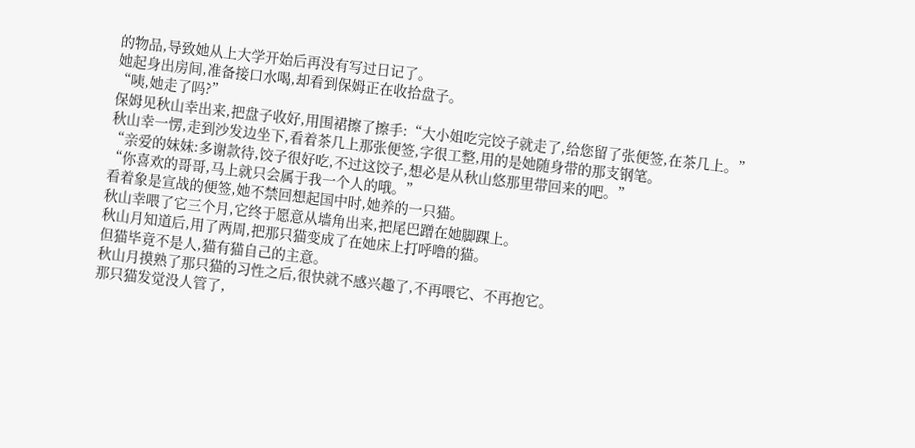的物品,导致她从上大学开始后再没有写过日记了。
她起身出房间,准备接口水喝,却看到保姆正在收拾盘子。
“咦,她走了吗?”
保姆见秋山幸出来,把盘子收好,用围裙擦了擦手:“大小姐吃完饺子就走了,给您留了张便签,在茶几上。”
秋山幸一愣,走到沙发边坐下,看着茶几上那张便签,字很工整,用的是她随身带的那支钢笔。
“亲爱的妹妹:多谢款待,饺子很好吃,不过这饺子,想必是从秋山悠那里带回来的吧。”
“你喜欢的哥哥,马上就只会属于我一个人的哦。”
看着象是宣战的便签,她不禁回想起国中时,她养的一只猫。
秋山幸喂了它三个月,它终于愿意从墙角出来,把尾巴蹭在她脚踝上。
秋山月知道后,用了两周,把那只猫变成了在她床上打呼噜的猫。
但猫毕竟不是人,猫有猫自己的主意。
秋山月摸熟了那只猫的习性之后,很快就不感兴趣了,不再喂它、不再抱它。
那只猫发觉没人管了,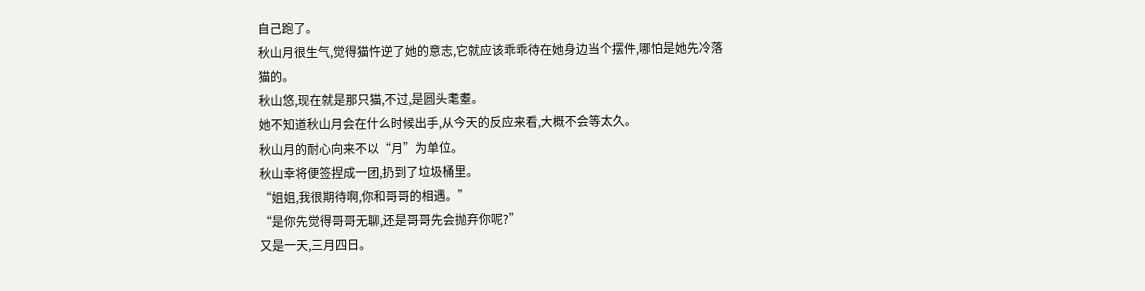自己跑了。
秋山月很生气,觉得猫忤逆了她的意志,它就应该乖乖待在她身边当个摆件,哪怕是她先冷落猫的。
秋山悠,现在就是那只猫,不过,是圆头耄耋。
她不知道秋山月会在什么时候出手,从今天的反应来看,大概不会等太久。
秋山月的耐心向来不以“月”为单位。
秋山幸将便签捏成一团,扔到了垃圾桶里。
“姐姐,我很期待啊,你和哥哥的相遇。”
“是你先觉得哥哥无聊,还是哥哥先会抛弃你呢?”
又是一天,三月四日。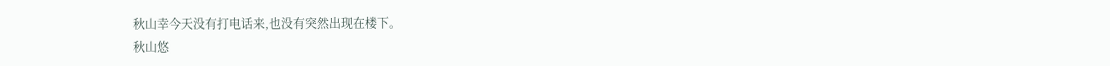秋山幸今天没有打电话来,也没有突然出现在楼下。
秋山悠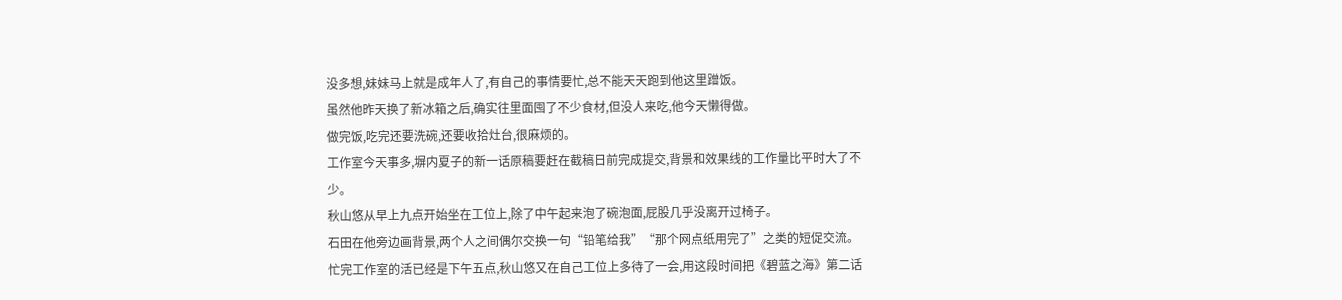没多想,妹妹马上就是成年人了,有自己的事情要忙,总不能天天跑到他这里蹭饭。
虽然他昨天换了新冰箱之后,确实往里面囤了不少食材,但没人来吃,他今天懒得做。
做完饭,吃完还要洗碗,还要收拾灶台,很麻烦的。
工作室今天事多,塀内夏子的新一话原稿要赶在截稿日前完成提交,背景和效果线的工作量比平时大了不少。
秋山悠从早上九点开始坐在工位上,除了中午起来泡了碗泡面,屁股几乎没离开过椅子。
石田在他旁边画背景,两个人之间偶尔交换一句“铅笔给我”“那个网点纸用完了”之类的短促交流。
忙完工作室的活已经是下午五点,秋山悠又在自己工位上多待了一会,用这段时间把《碧蓝之海》第二话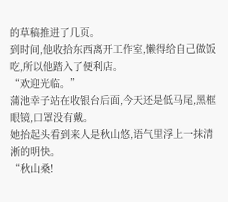的草稿推进了几页。
到时间,他收拾东西离开工作室,懒得给自己做饭吃,所以他踏入了便利店。
“欢迎光临。”
蒲池幸子站在收银台后面,今天还是低马尾,黑框眼镜,口罩没有戴。
她抬起头看到来人是秋山悠,语气里浮上一抹清淅的明快。
“秋山桑!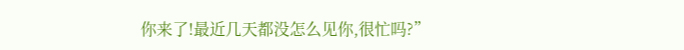你来了!最近几天都没怎么见你,很忙吗?”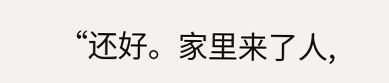“还好。家里来了人,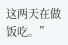这两天在做饭吃。”